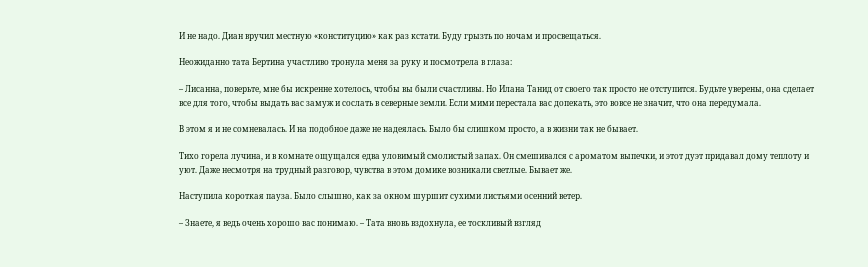И не надо. Диан вручил местную «конституцию» как раз кстати. Буду грызть по ночам и просвещаться.

Неожиданно тата Бертина участливо тронула меня за руку и посмотрела в глаза:

– Лисанна, поверьте, мне бы искренне хотелось, чтобы вы были счастливы. Но Илана Танид от своего так просто не отступится. Будьте уверены, она сделает все для того, чтобы выдать вас замуж и сослать в северные земли. Если мими перестала вас допекать, это вовсе не значит, что она передумала.

В этом я и не сомневалась. И на подобное даже не надеялась. Было бы слишком просто, а в жизни так не бывает.

Тихо горела лучина, и в комнате ощущался едва уловимый смолистый запах. Он смешивался с ароматом выпечки, и этот дуэт придавал дому теплоту и уют. Даже несмотря на трудный разговор, чувства в этом домике возникали светлые. Бывает же.

Наступила короткая пауза. Было слышно, как за окном шуршит сухими листьями осенний ветер.

– Знаете, я ведь очень хорошо вас понимаю. – Тата вновь вздохнула, ее тоскливый взгляд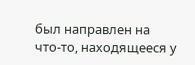был направлен на что-то, находящееся у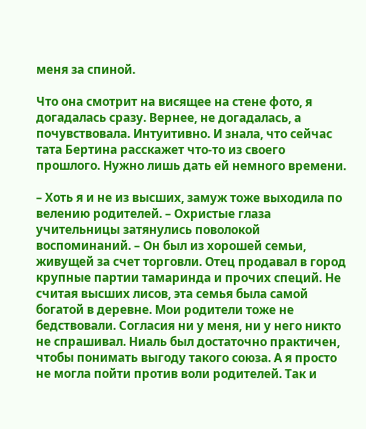меня за спиной.

Что она смотрит на висящее на стене фото, я догадалась сразу. Вернее, не догадалась, а почувствовала. Интуитивно. И знала, что сейчас тата Бертина расскажет что-то из своего прошлого. Нужно лишь дать ей немного времени.

– Хоть я и не из высших, замуж тоже выходила по велению родителей. – Охристые глаза учительницы затянулись поволокой воспоминаний. – Он был из хорошей семьи, живущей за счет торговли. Отец продавал в город крупные партии тамаринда и прочих специй. Не считая высших лисов, эта семья была самой богатой в деревне. Мои родители тоже не бедствовали. Согласия ни у меня, ни у него никто не спрашивал. Ниаль был достаточно практичен, чтобы понимать выгоду такого союза. А я просто не могла пойти против воли родителей. Так и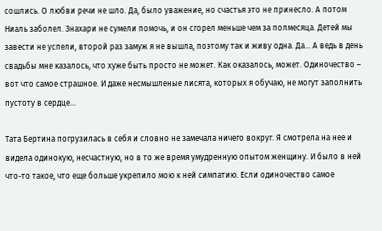сошлись. О любви речи не шло. Да, было уважение, но счастья это не принесло. А потом Ниаль заболел. Знахари не сумели помочь, и он сгорел меньше чем за полмесяца. Детей мы завести не успели, второй раз замуж я не вышла, поэтому так и живу одна. Да… А ведь в день свадьбы мне казалось, что хуже быть просто не может. Как оказалось, может. Одиночество – вот что самое страшное. И даже несмышленые лисята, которых я обучаю, не могут заполнить пустоту в сердце…

Тата Бертина погрузилась в себя и словно не замечала ничего вокруг. Я смотрела на нее и видела одинокую, несчастную, но в то же время умудренную опытом женщину. И было в ней что-то такое, что еще больше укрепило мою к ней симпатию. Если одиночество самое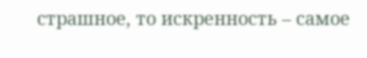страшное, то искренность – самое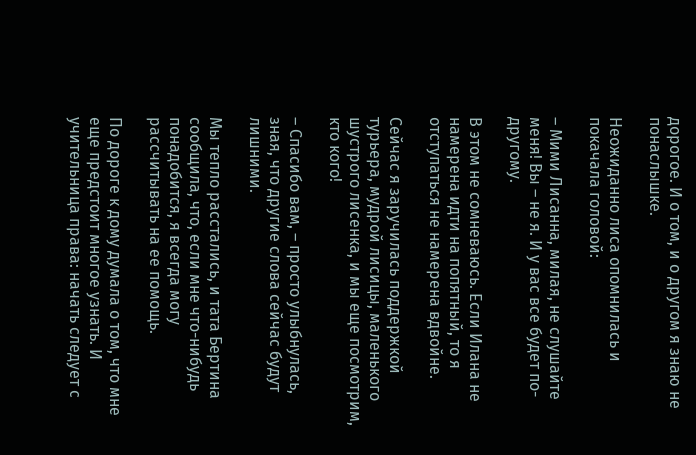дорогое. И о том, и о другом я знаю не понаслышке.

Неожиданно лиса опомнилась и покачала головой:

– Мими Лисанна, милая, не слушайте меня! Вы – не я. И у вас все будет по-другому.

В этом не сомневаюсь. Если Илана не намерена идти на попятный, то я отступаться не намерена вдвойне.

Сейчас я заручилась поддержкой турьера, мудрой лисицы, маленького шустрого лисенка, и мы еще посмотрим, кто кого!

– Спасибо вам, – просто улыбнулась, зная, что другие слова сейчас будут лишними.

Мы тепло расстались, и тата Бертина сообщила, что, если мне что-нибудь понадобится, я всегда могу рассчитывать на ее помощь.

По дороге к дому думала о том, что мне еще предстоит многое узнать. И учительница права: начать следует с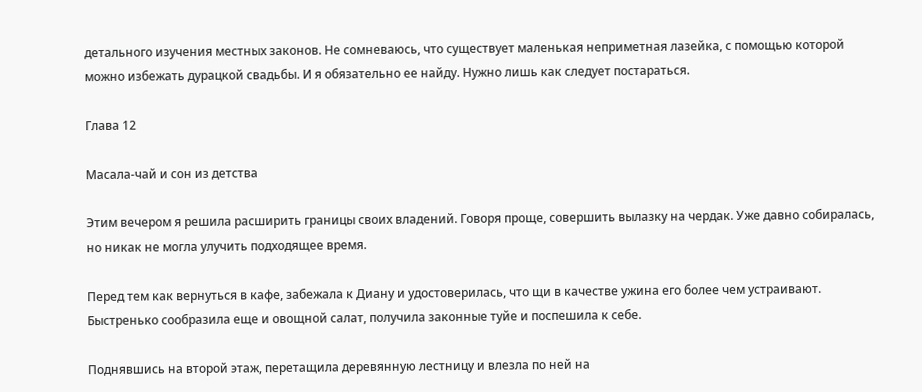детального изучения местных законов. Не сомневаюсь, что существует маленькая неприметная лазейка, с помощью которой можно избежать дурацкой свадьбы. И я обязательно ее найду. Нужно лишь как следует постараться.

Глава 12

Масала-чай и сон из детства

Этим вечером я решила расширить границы своих владений. Говоря проще, совершить вылазку на чердак. Уже давно собиралась, но никак не могла улучить подходящее время.

Перед тем как вернуться в кафе, забежала к Диану и удостоверилась, что щи в качестве ужина его более чем устраивают. Быстренько сообразила еще и овощной салат, получила законные туйе и поспешила к себе.

Поднявшись на второй этаж, перетащила деревянную лестницу и влезла по ней на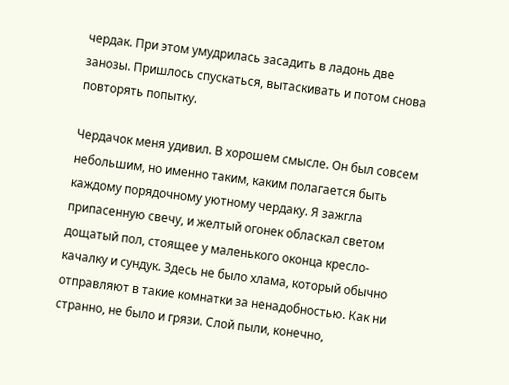чердак. При этом умудрилась засадить в ладонь две занозы. Пришлось спускаться, вытаскивать и потом снова повторять попытку.

Чердачок меня удивил. В хорошем смысле. Он был совсем небольшим, но именно таким, каким полагается быть каждому порядочному уютному чердаку. Я зажгла припасенную свечу, и желтый огонек обласкал светом дощатый пол, стоящее у маленького оконца кресло-качалку и сундук. Здесь не было хлама, который обычно отправляют в такие комнатки за ненадобностью. Как ни странно, не было и грязи. Слой пыли, конечно,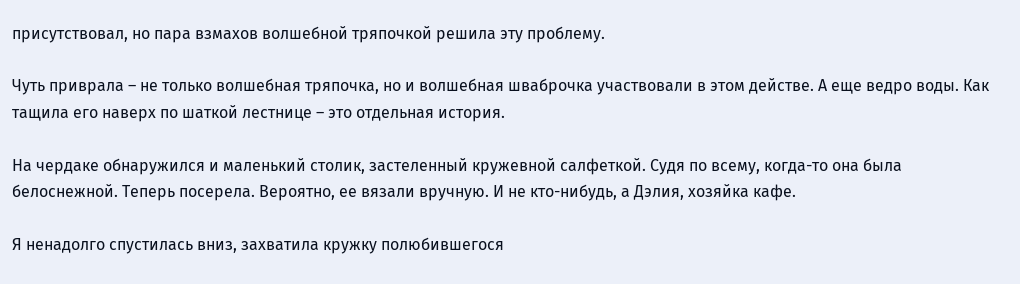присутствовал, но пара взмахов волшебной тряпочкой решила эту проблему.

Чуть приврала – не только волшебная тряпочка, но и волшебная шваброчка участвовали в этом действе. А еще ведро воды. Как тащила его наверх по шаткой лестнице – это отдельная история.

На чердаке обнаружился и маленький столик, застеленный кружевной салфеткой. Судя по всему, когда-то она была белоснежной. Теперь посерела. Вероятно, ее вязали вручную. И не кто-нибудь, а Дэлия, хозяйка кафе.

Я ненадолго спустилась вниз, захватила кружку полюбившегося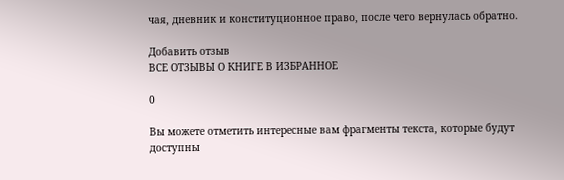чая, дневник и конституционное право, после чего вернулась обратно.

Добавить отзыв
ВСЕ ОТЗЫВЫ О КНИГЕ В ИЗБРАННОЕ

0

Вы можете отметить интересные вам фрагменты текста, которые будут доступны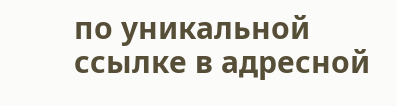по уникальной ссылке в адресной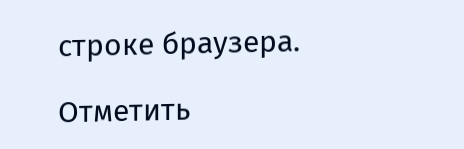строке браузера.

Отметить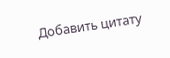Добавить цитату